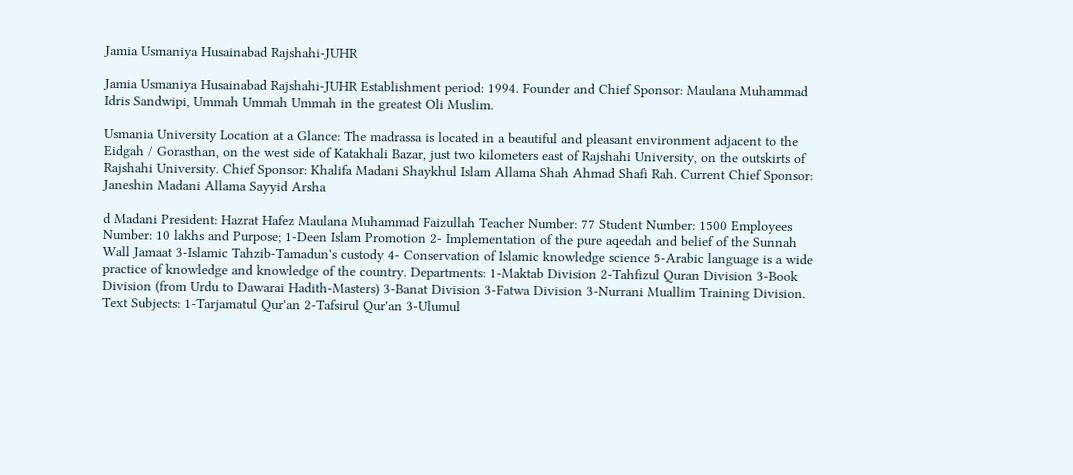Jamia Usmaniya Husainabad Rajshahi-JUHR

Jamia Usmaniya Husainabad Rajshahi-JUHR Establishment period: 1994. Founder and Chief Sponsor: Maulana Muhammad Idris Sandwipi, Ummah Ummah Ummah in the greatest Oli Muslim.

Usmania University Location at a Glance: The madrassa is located in a beautiful and pleasant environment adjacent to the Eidgah / Gorasthan, on the west side of Katakhali Bazar, just two kilometers east of Rajshahi University, on the outskirts of Rajshahi University. Chief Sponsor: Khalifa Madani Shaykhul Islam Allama Shah Ahmad Shafi Rah. Current Chief Sponsor: Janeshin Madani Allama Sayyid Arsha

d Madani President: Hazrat Hafez Maulana Muhammad Faizullah Teacher Number: 77 Student Number: 1500 Employees Number: 10 lakhs and Purpose; 1-Deen Islam Promotion 2- Implementation of the pure aqeedah and belief of the Sunnah Wall Jamaat 3-Islamic Tahzib-Tamadun's custody 4- Conservation of Islamic knowledge science 5-Arabic language is a wide practice of knowledge and knowledge of the country. Departments: 1-Maktab Division 2-Tahfizul Quran Division 3-Book Division (from Urdu to Dawarai Hadith-Masters) 3-Banat Division 3-Fatwa Division 3-Nurrani Muallim Training Division. Text Subjects: 1-Tarjamatul Qur'an 2-Tafsirul Qur'an 3-Ulumul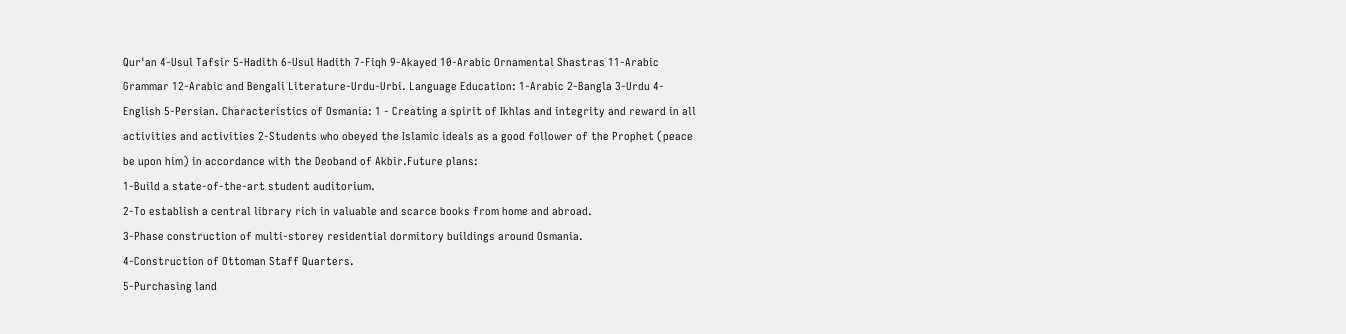Qur'an 4-Usul Tafsir 5-Hadith 6-Usul Hadith 7-Fiqh 9-Akayed 10-Arabic Ornamental Shastras 11-Arabic Grammar 12-Arabic and Bengali Literature-Urdu-Urbi. Language Education: 1-Arabic 2-Bangla 3-Urdu 4-English 5-Persian. Characteristics of Osmania: 1 - Creating a spirit of Ikhlas and integrity and reward in all activities and activities 2-Students who obeyed the Islamic ideals as a good follower of the Prophet (peace be upon him) in accordance with the Deoband of Akbir.Future plans:
1-Build a state-of-the-art student auditorium.
2-To establish a central library rich in valuable and scarce books from home and abroad.
3-Phase construction of multi-storey residential dormitory buildings around Osmania.
4-Construction of Ottoman Staff Quarters.
5-Purchasing land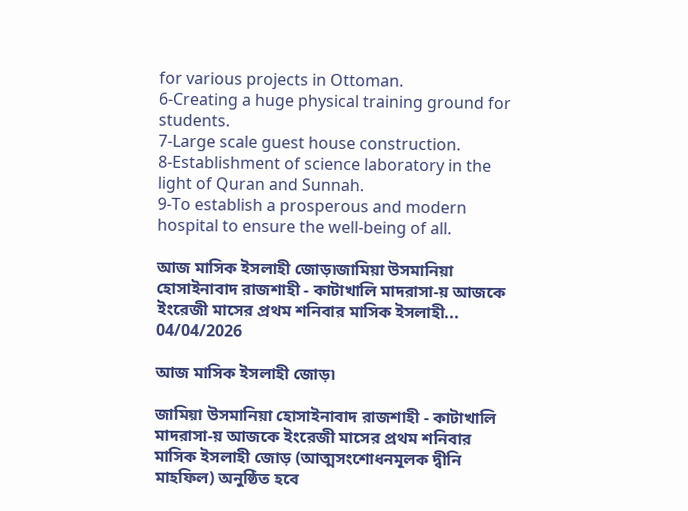for various projects in Ottoman.
6-Creating a huge physical training ground for students.
7-Large scale guest house construction.
8-Establishment of science laboratory in the light of Quran and Sunnah.
9-To establish a prosperous and modern hospital to ensure the well-being of all.

আজ মাসিক ইসলাহী জোড়৷জামিয়া উসমানিয়া হোসাইনাবাদ রাজশাহী - কাটাখালি মাদরাসা-য় আজকে ইংরেজী মাসের প্রথম শনিবার মাসিক ইসলাহী...
04/04/2026

আজ মাসিক ইসলাহী জোড়৷

জামিয়া উসমানিয়া হোসাইনাবাদ রাজশাহী - কাটাখালি মাদরাসা-য় আজকে ইংরেজী মাসের প্রথম শনিবার মাসিক ইসলাহী জোড় (আত্মসংশোধনমূলক দ্বীনি মাহফিল) অনুষ্ঠিত হবে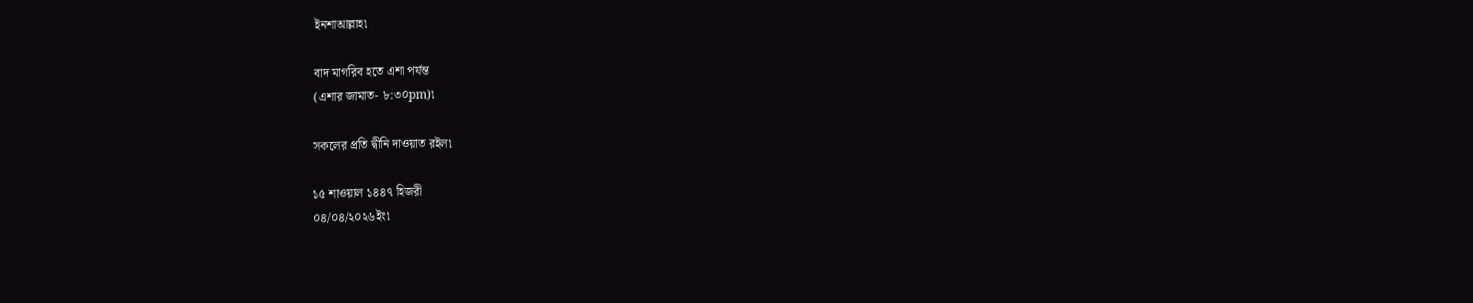ইনশাআল্লাহ৷

বাদ মাগরিব হতে এশা পর্যন্ত
(এশার জামাত- ৮:৩০pm)৷

সকলের প্রতি দ্বীনি দাওয়াত রইল৷

১৫ শাওয়াল ১৪৪৭ হিজরী
০৪/০৪/২০২৬ইং৷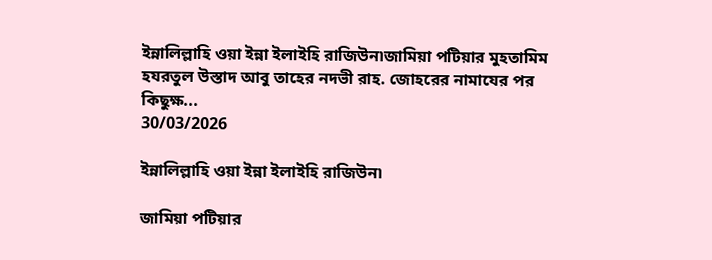ইন্নালিল্লাহি ওয়া ইন্না ইলাইহি রাজিউন৷জামিয়া পটিয়ার মুহতামিম হযরতুল উস্তাদ আবু তাহের নদভী রাহ. জোহরের নামাযের পর কিছুক্ষ...
30/03/2026

ইন্নালিল্লাহি ওয়া ইন্না ইলাইহি রাজিউন৷

জামিয়া পটিয়ার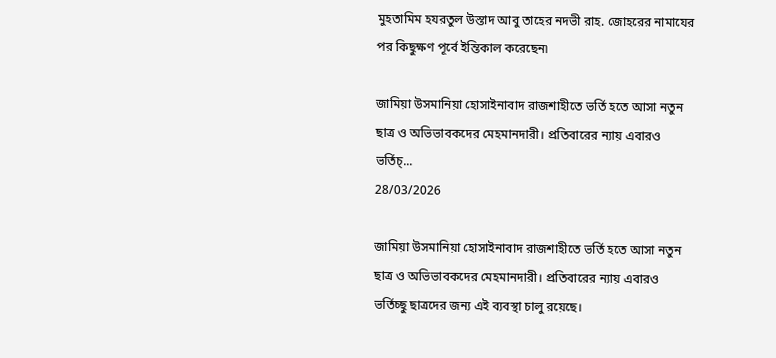মুহতামিম হযরতুল উস্তাদ আবু তাহের নদভী রাহ. জোহরের নামাযের পর কিছুক্ষণ পূর্বে ইন্তিকাল করেছেন৷

জামিয়া উসমানিয়া হোসাইনাবাদ রাজশাহীতে ভর্তি হতে আসা নতুন ছাত্র ও অভিভাবকদের মেহমানদারী। প্রতিবারের ন্যায় এবারও ভর্তিচ্...
28/03/2026

জামিয়া উসমানিয়া হোসাইনাবাদ রাজশাহীতে ভর্তি হতে আসা নতুন ছাত্র ও অভিভাবকদের মেহমানদারী। প্রতিবারের ন্যায় এবারও ভর্তিচ্ছু ছাত্রদের জন্য এই ব্যবস্থা চালু রয়েছে।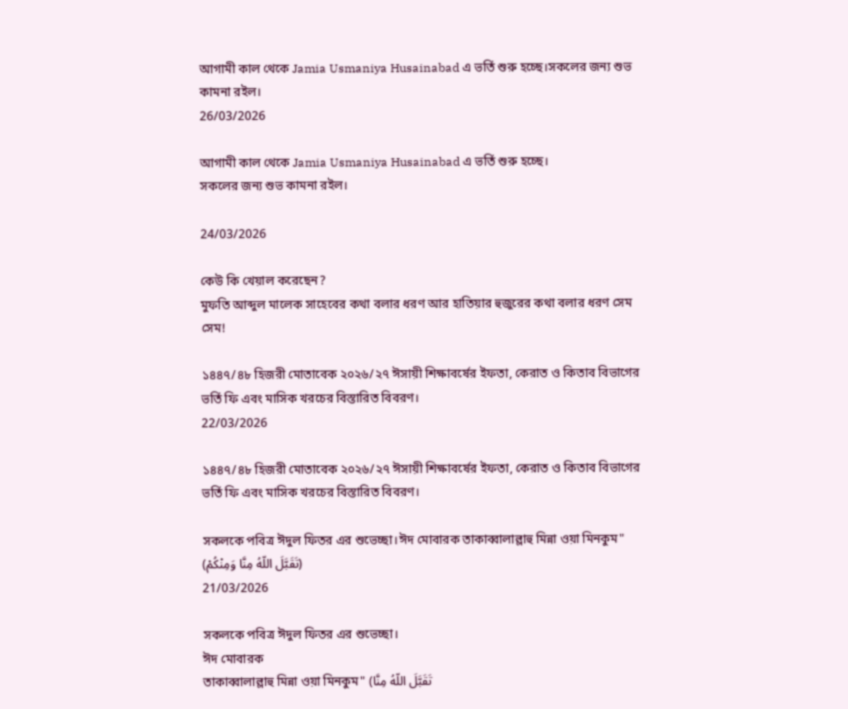আগামী কাল থেকে Jamia Usmaniya Husainabad এ ভর্তি শুরু হচ্ছে।সকলের জন্য শুভ কামনা রইল।
26/03/2026

আগামী কাল থেকে Jamia Usmaniya Husainabad এ ভর্তি শুরু হচ্ছে।
সকলের জন্য শুভ কামনা রইল।

24/03/2026

কেউ কি খেয়াল করেছেন?
মুফতি আব্দুল মালেক সাহেবের কথা বলার ধরণ আর হাতিয়ার হুজুরের কথা বলার ধরণ সেম সেম!

১৪৪৭/৪৮ হিজরী মোতাবেক ২০২৬/২৭ ঈসায়ী শিক্ষাবর্ষের ইফতা, কেরাত ও কিতাব বিভাগের ভর্তি ফি এবং মাসিক খরচের বিস্তারিত বিবরণ।
22/03/2026

১৪৪৭/৪৮ হিজরী মোতাবেক ২০২৬/২৭ ঈসায়ী শিক্ষাবর্ষের ইফতা, কেরাত ও কিতাব বিভাগের ভর্তি ফি এবং মাসিক খরচের বিস্তারিত বিবরণ।

সকলকে পবিত্র ঈদুল ফিতর এর শুভেচ্ছা।ঈদ মোবারক তাকাব্বালাল্লাহু মিন্না ওয়া মিনকুম" (تَقَبَّلَ اللّهُ مِنَّا وَمِنْكُمْ)
21/03/2026

সকলকে পবিত্র ঈদুল ফিতর এর শুভেচ্ছা।
ঈদ মোবারক
তাকাব্বালাল্লাহু মিন্না ওয়া মিনকুম" (تَقَبَّلَ اللّهُ مِنَّا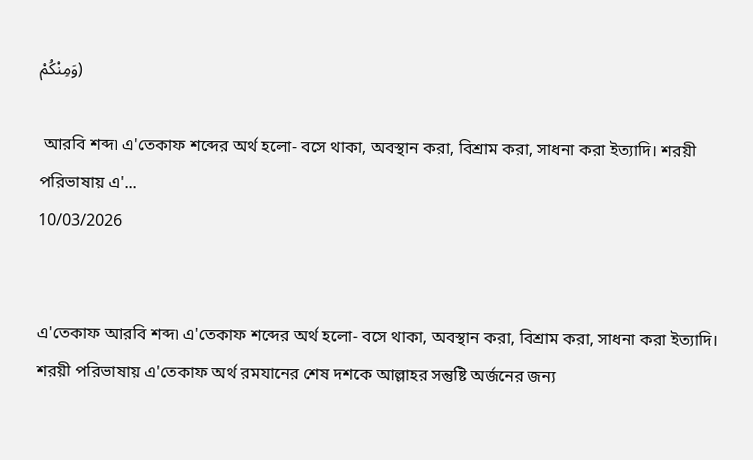وَمِنْكُمْ)

 আরবি শব্দ৷ এ'তেকাফ শব্দের অর্থ হলো- বসে থাকা, অবস্থান করা, বিশ্রাম করা, সাধনা করা ইত্যাদি। শরয়ী পরিভাষায় এ'...
10/03/2026


এ'তেকাফ আরবি শব্দ৷ এ'তেকাফ শব্দের অর্থ হলো- বসে থাকা, অবস্থান করা, বিশ্রাম করা, সাধনা করা ইত্যাদি।
শরয়ী পরিভাষায় এ'তেকাফ অর্থ রমযানের শেষ দশকে আল্লাহর সন্তুষ্টি অর্জনের জন্য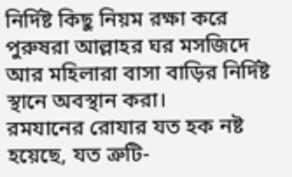নির্দিষ্ট কিছু নিয়ম রক্ষা করে পুরুষরা আল্লাহর ঘর মসজিদে আর মহিলারা বাসা বাড়ির নির্দিষ্ট স্থানে অবস্থান করা।
রমযানের রোযার যত হক নষ্ট হয়েছে, যত ত্রুটি-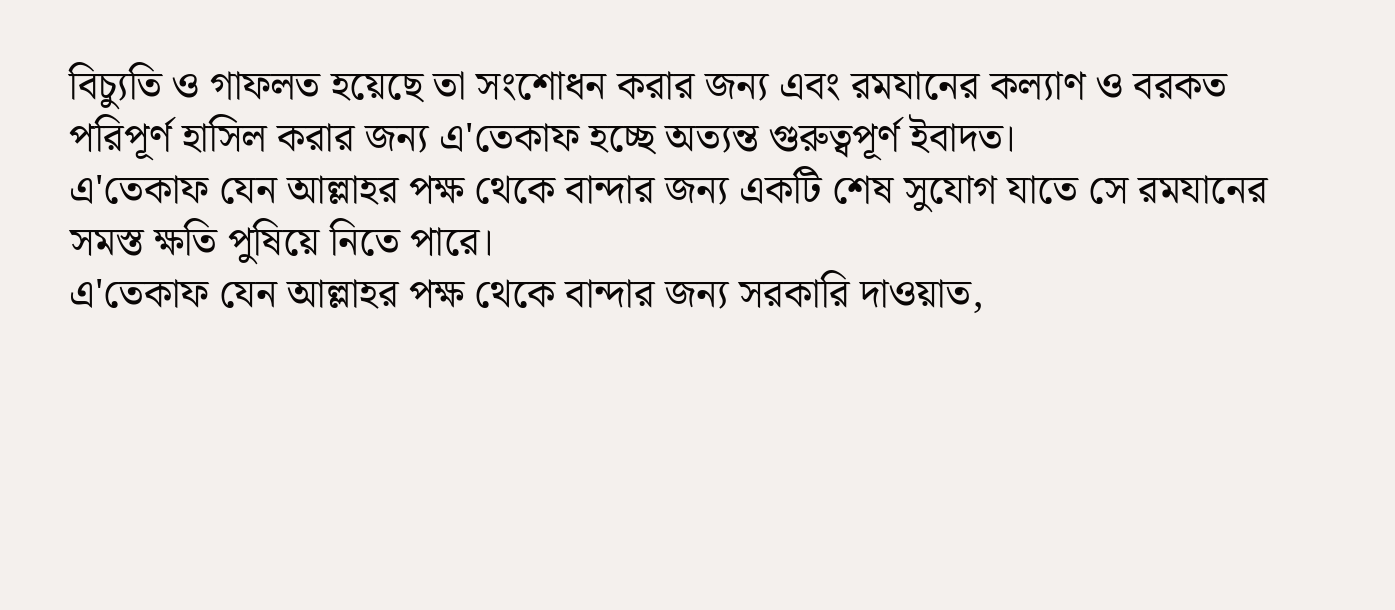বিচ্যুতি ও গাফলত হয়েছে তা সংশোধন করার জন্য এবং রমযানের কল্যাণ ও বরকত পরিপূর্ণ হাসিল করার জন্য এ'তেকাফ হচ্ছে অত্যন্ত গুরুত্বপূর্ণ ইবাদত।
এ'তেকাফ যেন আল্লাহর পক্ষ থেকে বান্দার জন্য একটি শেষ সুযোগ যাতে সে রমযানের সমস্ত ক্ষতি পুষিয়ে নিতে পারে।
এ'তেকাফ যেন আল্লাহর পক্ষ থেকে বান্দার জন্য সরকারি দাওয়াত,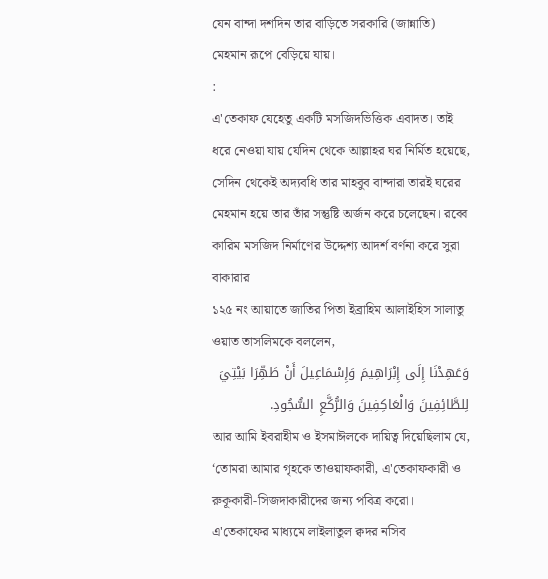যেন বান্দা দশদিন তার বাড়িতে সরকারি (জান্নাতি) মেহমান রূপে বেড়িয়ে যায়।
:
এ'তেকাফ যেহেতু একটি মসজিদভিত্তিক এবাদত। তাই ধরে নেওয়া যায় যেদিন থেকে আল্লাহর ঘর নির্মিত হয়েছে, সেদিন থেকেই অদ্যবধি তার মাহবুব বান্দারা তারই ঘরের মেহমান হয়ে তার তাঁর সন্তুষ্টি অর্জন করে চলেছেন। রব্বে কারিম মসজিদ নির্মাণের উদ্দেশ্য আদর্শ বর্ণনা করে সুরা বাকারার
১২৫ নং আয়াতে জাতির পিতা ইব্রাহিম আলাইহিস সালাতু ওয়াত তাসলিমকে বললেন,
وَعَهِدْنَا إِلَى إِبْرَاهِيمَ وَإِسْمَاعِيلَ أَنْ طَهِّرَا بَيْتِيَ لِلطَّائِفِينَ وَالْعَاكِفِينَ وَالرُّكَّعِ السُّجُودِ.
আর আমি ইবরাহীম ও ইসমাঈলকে দায়িত্ব দিয়েছিলাম যে, ‘তোমরা আমার গৃহকে তাওয়াফকারী, এ'তেকাফকারী ও রুকূকারী-সিজদাকারীদের জন্য পবিত্র করো।
এ'তেকাফের মাধ্যমে লাইলাতুল ক্বদর নসিব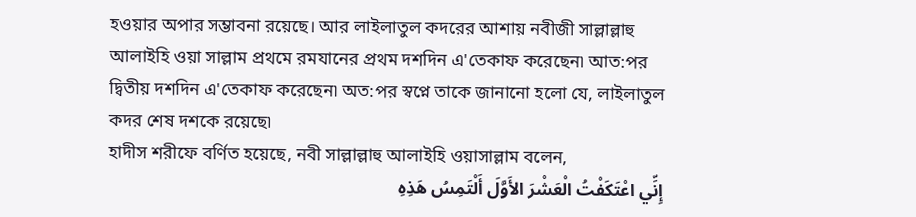হওয়ার অপার সম্ভাবনা রয়েছে। আর লাইলাতুল কদরের আশায় নবীজী সাল্লাল্লাহু আলাইহি ওয়া সাল্লাম প্রথমে রমযানের প্রথম দশদিন এ'তেকাফ করেছেন৷ আত:পর দ্বিতীয় দশদিন এ'তেকাফ করেছেন৷ অত:পর স্বপ্নে তাকে জানানো হলো যে, লাইলাতুল কদর শেষ দশকে রয়েছে৷
হাদীস শরীফে বর্ণিত হয়েছে, নবী সাল্লাল্লাহু আলাইহি ওয়াসাল্লাম বলেন,
إِنِّي اعْتَكَفْتُ الْعَشْرَ الأَوَّلَ أَلْتَمِسُ هَذِهِ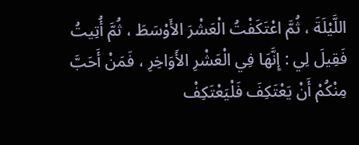اللَّيْلَةَ ، ثُمَّ اعْتَكَفْتُ الْعَشْرَ الأَوْسَطَ ، ثُمَّ أُتِيتُ فَقِيلَ لِي : إِنَّهَا فِي الْعَشْرِ الأَوَاخِرِ ، فَمَنْ أَحَبَّ مِنْكُمْ أَنْ يَعْتَكِفَ فَلْيَعْتَكِفْ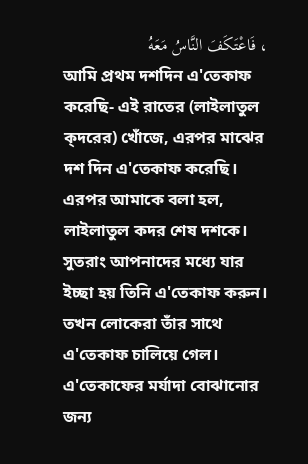، فَاعْتَكَفَ النَّاسُ مَعَهُ
আমি প্রথম দশদিন এ'তেকাফ করেছি- এই রাতের (লাইলাতুল ক্দরের) খোঁজে, এরপর মাঝের দশ দিন এ'তেকাফ করেছি। এরপর আমাকে বলা হল, লাইলাতুল কদর শেষ দশকে। সুতরাং আপনাদের মধ্যে যার ইচ্ছা হয় তিনি এ'তেকাফ করুন। তখন লোকেরা তাঁর সাথে এ'তেকাফ চালিয়ে গেল।
এ'তেকাফের মর্যাদা বোঝানোর জন্য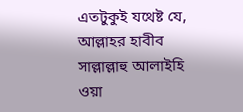এতটুকুই যথেষ্ট যে,
আল্লাহর হাবীব সাল্লাল্লাহু আলাইহি ওয়া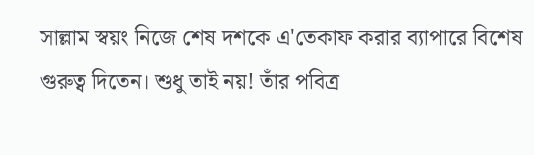সাল্লাম স্বয়ং নিজে শেষ দশকে এ'তেকাফ করার ব্যাপারে বিশেষ গুরুত্ব দিতেন। শুধু তাই নয়! তাঁর পবিত্র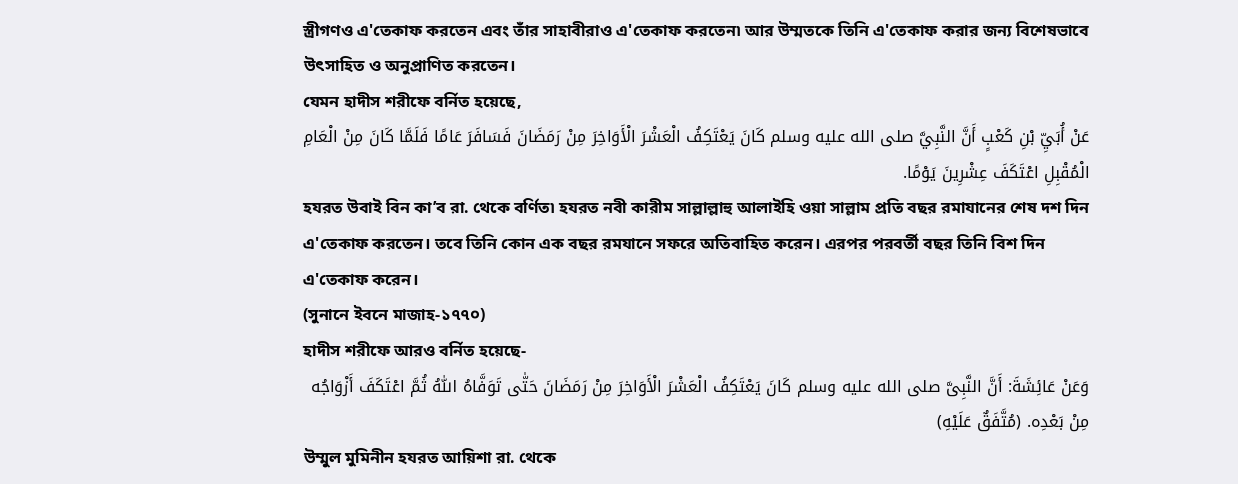স্ত্রীগণও এ'তেকাফ করতেন এবং তাঁর সাহাবীরাও এ'তেকাফ করতেন৷ আর উম্মতকে তিনি এ'তেকাফ করার জন্য বিশেষভাবে উৎসাহিত ও অনুপ্রাণিত করতেন।
যেমন হাদীস শরীফে বর্নিত হয়েছে,
عَنْ أُبَيِّ بْنِ كَعْبٍ أَنَّ النَّبِيَّ صلى الله عليه وسلم كَانَ يَعْتَكِفُ الْعَشْرَ الْأَوَاخِرَ مِنْ رَمَضَانَ فَسَافَرَ عَامًا فَلَمَّا كَانَ مِنْ الْعَامِ الْمُقْبِلِ اعْتَكَفَ عِشْرِينَ يَوْمًا.
হযরত উবাই বিন কা’ব রা. থেকে বর্ণিত৷ হযরত নবী কারীম সাল্লাল্লাহু আলাইহি ওয়া সাল্লাম প্রতি বছর রমাযানের শেষ দশ দিন এ'তেকাফ করতেন। তবে তিনি কোন এক বছর রমযানে সফরে অতিবাহিত করেন। এরপর পরবর্তী বছর তিনি বিশ দিন এ'তেকাফ করেন।
(সুনানে ইবনে মাজাহ-১৭৭০)
হাদীস শরীফে আরও বর্নিত হয়েছে-
وَعَنْ عَائِشَةَ: أَنَّ النَّبِىَّ صلى الله عليه وسلم كَانَ يَعْتَكِفُ الْعَشْرَ الْأَوَاخِرَ مِنْ رَمَضَانَ حَتّٰى تَوَفَّاهُ اللّٰهُ ثُمَّ اعْتَكَفَ أَزْوَاجُه مِنْ بَعْدِه. (مُتَّفَقٌ عَلَيْهِ)
উম্মুল মুমিনীন হযরত আয়িশা রা. থেকে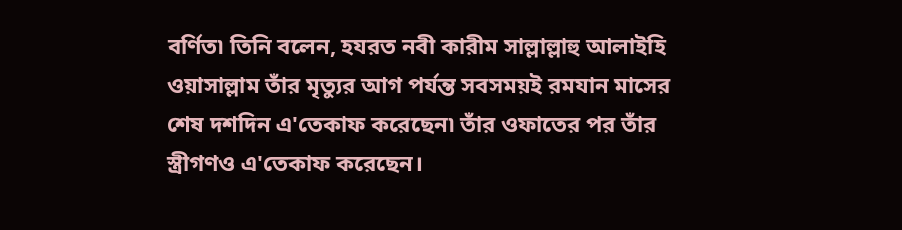বর্ণিত৷ তিনি বলেন, হযরত নবী কারীম সাল্লাল্লাহু আলাইহি ওয়াসাল্লাম তাঁর মৃত্যুর আগ পর্যন্ত সবসময়ই রমযান মাসের শেষ দশদিন এ'তেকাফ করেছেন৷ তাঁর ওফাতের পর তাঁর স্ত্রীগণও এ'তেকাফ করেছেন।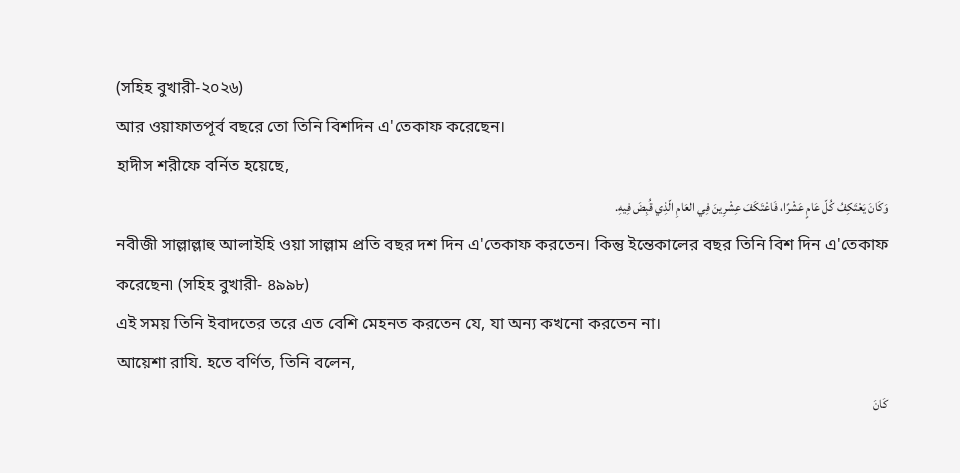(সহিহ বুখারী-২০২৬)
আর ওয়াফাতপূর্ব বছরে তো তিনি বিশদিন এ'তেকাফ করেছেন।
হাদীস শরীফে বর্নিত হয়েছে,
وَكَانَ يَعْتَكِفُ كُلّ عَامٍ عَشْرًا، فَاعْتَكَفَ عِشْرِينَ فِي العَامِ الّذِي قُبِضَ فِيهِ.
নবীজী সাল্লাল্লাহু আলাইহি ওয়া সাল্লাম প্রতি বছর দশ দিন এ'তেকাফ করতেন। কিন্তু ইন্তেকালের বছর তিনি বিশ দিন এ'তেকাফ করেছেন৷ (সহিহ বুখারী- ৪৯৯৮)
এই সময় তিনি ইবাদতের তরে এত বেশি মেহনত করতেন যে, যা অন্য কখনো করতেন না।
আয়েশা রাযি. হতে বর্ণিত, তিনি বলেন,
كَانَ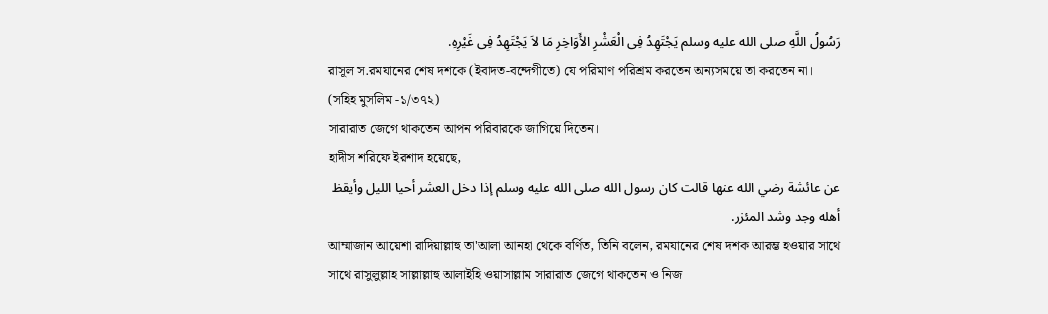رَسُولُ اللَّهِ صلى الله عليه وسلم يَجْتَهِدُ فِى الْعَشْرِ الأَوَاخِرِ مَا لاَ يَجْتَهِدُ فِى غَيْرِهِ.
রাসূল স.রমযানের শেষ দশকে (ইবাদত-বন্দেগীতে) যে পরিমাণ পরিশ্রম করতেন অন্যসময়ে তা করতেন না।
(সহিহ মুসলিম -১/৩৭২)
সারারাত জেগে থাকতেন আপন পরিবারকে জাগিয়ে দিতেন।
হাদীস শরিফে ইরশাদ হয়েছে,
عن عائشة رضي الله عنها قالت كان رسول الله صلى الله عليه وسلم إذا دخل العشر أحيا الليل وأيقظ أهله وجد وشد المئزر.
আম্মাজান আয়েশা রাদিয়াল্লাহু তা'আলা আনহা থেকে বর্ণিত, তিনি বলেন, রমযানের শেষ দশক আরম্ভ হওয়ার সাথে সাথে রাসুলুল্লাহ সাল্লাল্লাহু আলাইহি ওয়াসাল্লাম সারারাত জেগে থাকতেন ও নিজ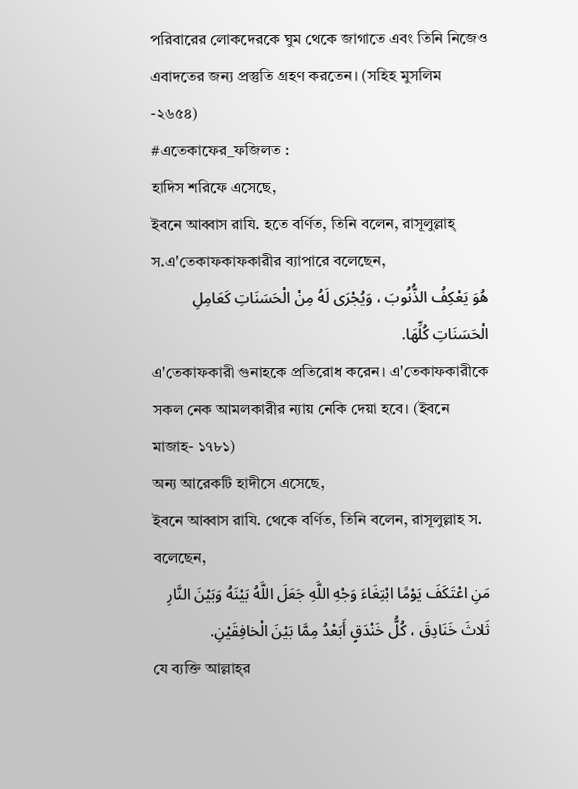পরিবারের লোকদেরকে ঘুম থেকে জাগাতে এবং তিনি নিজেও এবাদতের জন্য প্রস্তুতি গ্রহণ করতেন। (সহিহ মুসলিম -২৬৫৪)
#এতেকাফের_ফজিলত :
হাদিস শরিফে এসেছে,
ইবনে আব্বাস রাযি. হতে বর্ণিত, তিনি বলেন, রাসূলুল্লাহ্‌ স.এ'তেকাফকাফকারীর ব্যাপারে বলেছেন,
هُوَ يَعْكِفُ الذُّنُوبَ ، وَيُجْرَى لَهُ مِنْ الْحَسَنَاتِ كَعَامِلِ الْحَسَنَاتِ كُلِّهَا.
এ'তেকাফকারী গুনাহকে প্রতিরোধ করেন। এ'তেকাফকারীকে সকল নেক আমলকারীর ন্যায় নেকি দেয়া হবে। (ইবনে মাজাহ- ১৭৮১)
অন্য আরেকটি হাদীসে এসেছে,
ইবনে আব্বাস রাযি. থেকে বর্ণিত, তিনি বলেন, রাসূলুল্লাহ স. বলেছেন,
مَنِ اعْتَكَفَ يَوْمًا ابْتِغَاءَ وَجْهِ اللَّهِ جَعَلَ اللَّهُ بَيْنَهُ وَبَيْنَ النَّارِ ثَلاثَ خَنَادِقَ ، كُلُّ خَنْدَقٍ أَبَعْدُ مِمَّا بَيْنَ الْخافِقَيْنِ.
যে ব্যক্তি আল্লাহ্‌র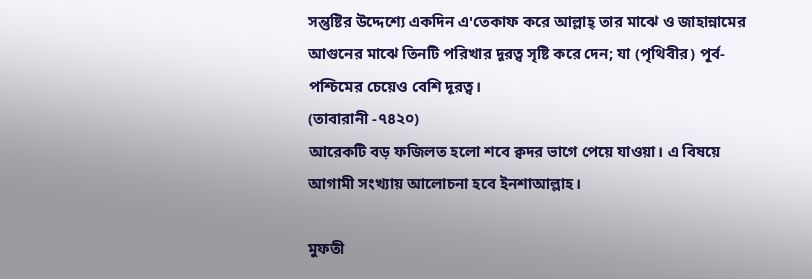সন্তুষ্টির উদ্দেশ্যে একদিন এ'তেকাফ করে আল্লাহ্‌ তার মাঝে ও জাহান্নামের আগুনের মাঝে তিনটি পরিখার দূরত্ব সৃষ্টি করে দেন; যা (পৃথিবীর) পূর্ব-পশ্চিমের চেয়েও বেশি দূরত্ব।
(তাবারানী -৭৪২০)
আরেকটি বড় ফজিলত হলো শবে ক্বদর ভাগে পেয়ে যাওয়া। এ বিষয়ে আগামী সংখ্যায় আলোচনা হবে ইনশাআল্লাহ।

মুফতী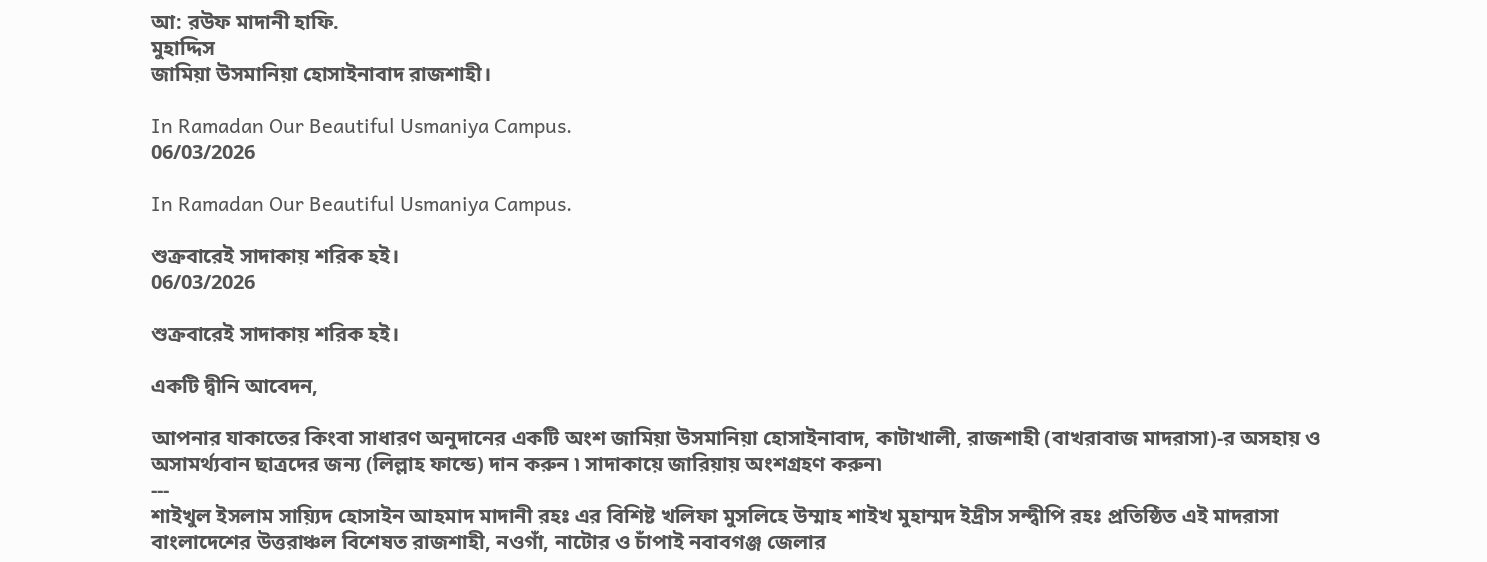আ: রউফ মাদানী হাফি.
মুহাদ্দিস
জামিয়া উসমানিয়া হোসাইনাবাদ রাজশাহী।

In Ramadan Our Beautiful Usmaniya Campus.
06/03/2026

In Ramadan Our Beautiful Usmaniya Campus.

শুক্রবারেই সাদাকায় শরিক হই।
06/03/2026

শুক্রবারেই সাদাকায় শরিক হই।

একটি দ্বীনি আবেদন,

আপনার যাকাতের কিংবা সাধারণ অনুদানের একটি অংশ জামিয়া উসমানিয়া হোসাইনাবাদ, কাটাখালী, রাজশাহী (বাখরাবাজ মাদরাসা)-র অসহায় ও অসামর্থ্যবান ছাত্রদের জন্য (লিল্লাহ ফান্ডে) দান করুন ৷ সাদাকায়ে জারিয়ায় অংশগ্রহণ করুন৷
---
শাইখুল ইসলাম সায়্যিদ হোসাইন আহমাদ মাদানী রহঃ এর বিশিষ্ট খলিফা মুসলিহে উম্মাহ শাইখ মুহাম্মদ ইদ্রীস সন্দ্বীপি রহঃ প্রতিষ্ঠিত এই মাদরাসা বাংলাদেশের উত্তরাঞ্চল বিশেষত রাজশাহী, নওগাঁ, নাটোর ও চাঁপাই নবাবগঞ্জ জেলার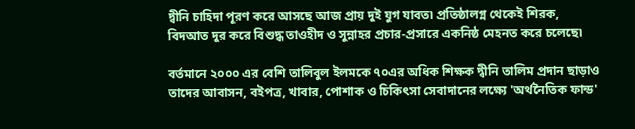দ্বীনি চাহিদা পূরণ করে আসছে আজ প্রায় দুই যুগ যাবত৷ প্রতিষ্ঠালগ্ন থেকেই শিরক, বিদআত দুর করে বিশুদ্ধ তাওহীদ ও সুন্নাহর প্রচার-প্রসারে একনিষ্ঠ মেহনত করে চলেছে৷

বর্তমানে ২০০০ এর বেশি তালিবুল ইলমকে ৭০এর অধিক শিক্ষক দ্বীনি তালিম প্রদান ছাড়াও তাদের আবাসন, বইপত্র, খাবার, পোশাক ও চিকিৎসা সেবাদানের লক্ষ্যে 'অর্থনৈতিক ফান্ড'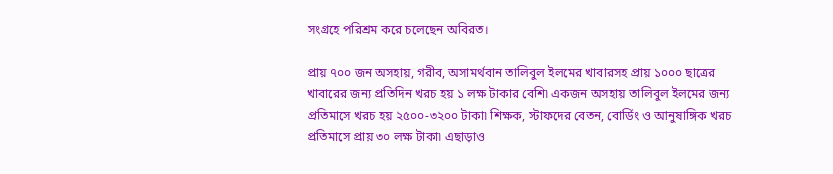সংগ্রহে পরিশ্রম করে চলেছেন অবিরত।

প্রায় ৭০০ জন অসহায়, গরীব, অসামর্থবান তালিবুল ইলমের খাবারসহ প্রায় ১০০০ ছাত্রের খাবারের জন্য প্রতিদিন খরচ হয় ১ লক্ষ টাকার বেশি৷ একজন অসহায় তালিবুল ইলমের জন্য প্রতিমাসে খরচ হয় ২৫০০-৩২০০ টাকা৷ শিক্ষক, স্টাফদের বেতন, বোর্ডিং ও আনুষাঙ্গিক খরচ প্রতিমাসে প্রায় ৩০ লক্ষ টাকা৷ এছাড়াও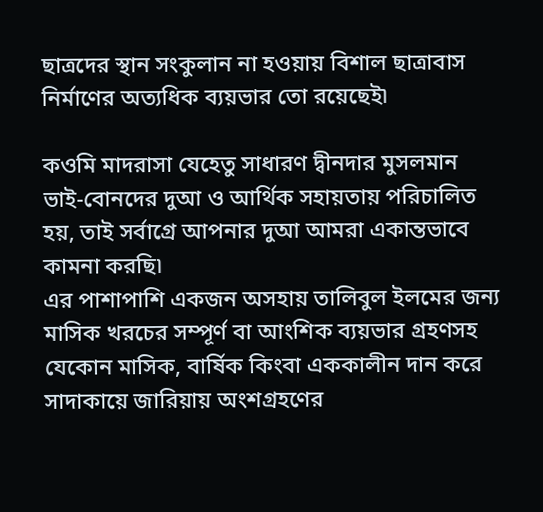ছাত্রদের স্থান সংকুলান না হওয়ায় বিশাল ছাত্রাবাস নির্মাণের অত্যধিক ব্যয়ভার তো রয়েছেই৷

কওমি মাদরাসা যেহেতু সাধারণ দ্বীনদার মুসলমান ভাই-বোনদের দুআ ও আর্থিক সহায়তায় পরিচালিত হয়, তাই সর্বাগ্রে আপনার দুআ আমরা একান্তভাবে কামনা করছি৷
এর পাশাপাশি একজন অসহায় তালিবুল ইলমের জন্য মাসিক খরচের সম্পূর্ণ বা আংশিক ব্যয়ভার গ্রহণসহ যেকোন মাসিক, বার্ষিক কিংবা এককালীন দান করে সাদাকায়ে জারিয়ায় অংশগ্রহণের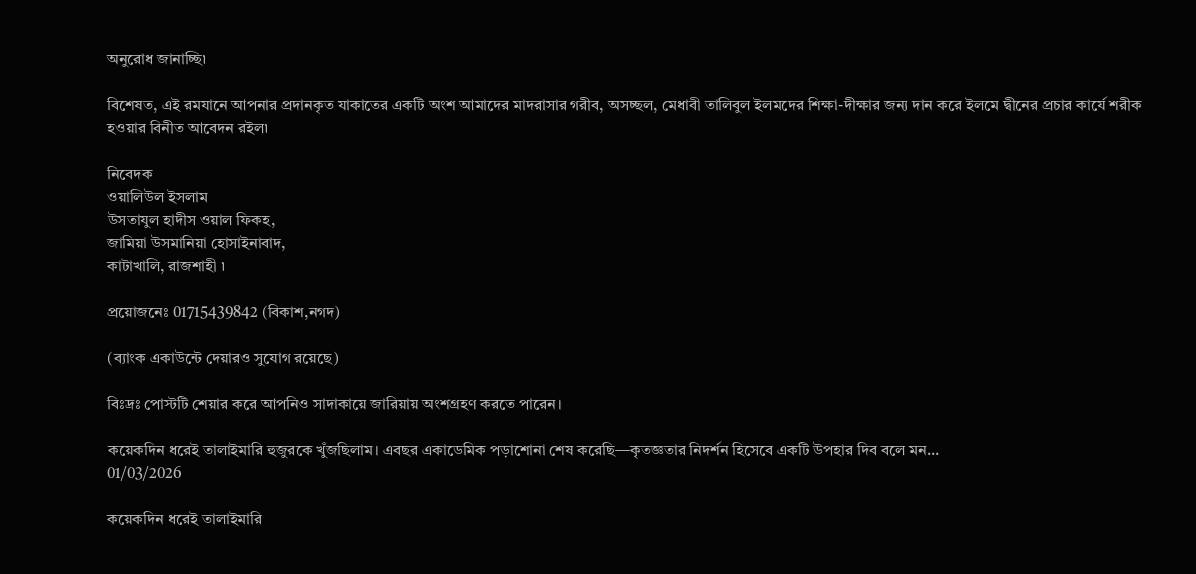অনুরোধ জানাচ্ছি৷

বিশেষত, এই রমযানে আপনার প্রদানকৃত যাকাতের একটি অংশ আমাদের মাদরাসার গরীব, অসচ্ছল, মেধাবী তালিবুল ইলমদের শিক্ষা-দীক্ষার জন্য দান করে ইলমে দ্বীনের প্রচার কার্যে শরীক হওয়ার বিনীত আবেদন রইল৷

নিবেদক
ওয়ালিউল ইসলাম
উসতাযুল হাদীস ওয়াল ফিকহ,
জামিয়া উসমানিয়া হোসাইনাবাদ,
কাটাখালি, রাজশাহী ৷

প্রয়োজনেঃ 01715439842 (বিকাশ,নগদ)

(ব্যাংক একাউন্টে দেয়ারও সুযোগ রয়েছে)

বিঃদ্রঃ পোস্টটি শেয়ার করে আপনিও সাদাকায়ে জারিয়ায় অংশগ্রহণ করতে পারেন।

কয়েকদিন ধরেই তালাইমারি হুজুরকে খুঁজছিলাম। এবছর একাডেমিক পড়াশোনা শেষ করেছি—কৃতজ্ঞতার নিদর্শন হিসেবে একটি উপহার দিব বলে মন...
01/03/2026

কয়েকদিন ধরেই তালাইমারি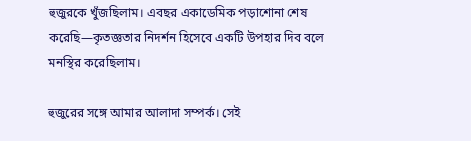হুজুরকে খুঁজছিলাম। এবছর একাডেমিক পড়াশোনা শেষ করেছি—কৃতজ্ঞতার নিদর্শন হিসেবে একটি উপহার দিব বলে মনস্থির করেছিলাম।

হুজুরের সঙ্গে আমার আলাদা সম্পর্ক। সেই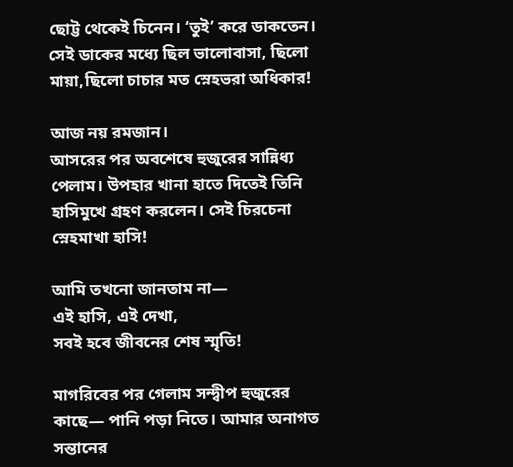ছোট্ট থেকেই চিনেন। ‘তুই’ করে ডাকতেন। সেই ডাকের মধ্যে ছিল ভালোবাসা, ছিলো মায়া,ছিলো চাচার মত স্নেহভরা অধিকার!

আজ নয় রমজান।
আসরের পর অবশেষে হুজুরের সান্নিধ্য পেলাম। উপহার খানা হাতে দিতেই তিনি হাসিমুখে গ্রহণ করলেন। সেই চিরচেনা স্নেহমাখা হাসি!

আমি তখনো জানতাম না—
এই হাসি, এই দেখা,
সবই হবে জীবনের শেষ স্মৃতি!

মাগরিবের পর গেলাম সন্দ্বীপ হুজুরের কাছে— পানি পড়া নিতে। আমার অনাগত সন্তানের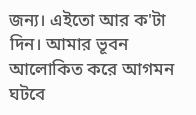জন্য। এইতো আর ক'টা দিন। আমার ভূবন আলোকিত করে আগমন ঘটবে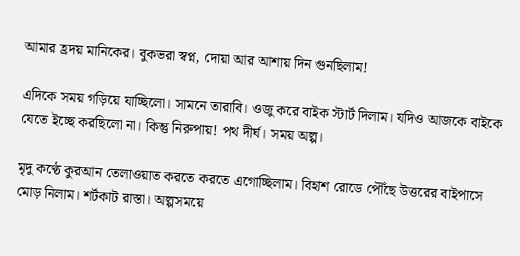আমার হ্রদয় মানিকের। বুকভরা স্বপ্ন, দোয়া আর আশায় দিন গুনছিলাম!

এদিকে সময় গড়িয়ে যাচ্ছিলো। সামনে তারাবি। ওজু করে বাইক স্টার্ট দিলাম। যদিও আজকে বাইকে যেতে ইচ্ছে করছিলো না। কিন্তু নিরুপায়! পথ দীর্ঘ। সময় অল্প।

মৃদু কণ্ঠে কুরআন তেলাওয়াত করতে করতে এগোচ্ছিলাম। বিহাশ রোডে পৌঁছে উত্তরের বাইপাসে মোড় নিলাম। শর্টকাট রাস্তা। অল্পসময়ে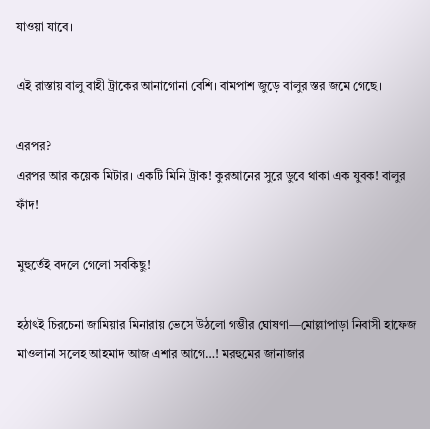যাওয়া যাবে।

এই রাস্তায় বালু বাহী ট্রাকের আনাগোনা বেশি। বামপাশ জুড়ে বালুর স্তর জমে গেছে।

এরপর?
এরপর আর কয়েক মিটার। একটি মিনি ট্রাক! কুরআনের সুরে ডুবে থাকা এক যুবক! বালুর ফাঁদ!

মুহুর্তেই বদলে গেলো সবকিছু!

হঠাৎই চিরচেনা জামিয়ার মিনারায় ভেসে উঠলো গম্ভীর ঘোষণা—মোল্লাপাড়া নিবাসী হাফেজ মাওলানা সলেহ আহমাদ আজ এশার আগে…! মরহুমের জানাজার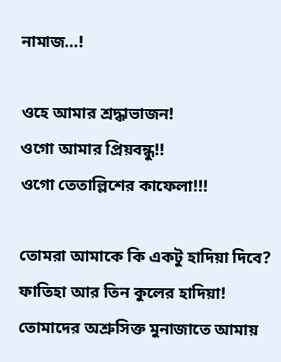নামাজ…!

ওহে আমার শ্রদ্ধাভাজন!
ওগো আমার প্রিয়বন্ধু!!
ওগো তেতাল্লিশের কাফেলা!!!

তোমরা আমাকে কি একটু হাদিয়া দিবে? ফাতিহা আর তিন কুলের হাদিয়া!
তোমাদের অশ্রুসিক্ত মুনাজাতে আমায়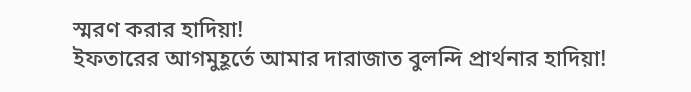স্মরণ করার হাদিয়া!
ইফতারের আগমুহূর্তে আমার দারাজাত বুলন্দি প্রার্থনার হাদিয়া!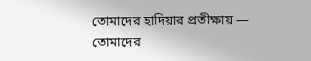তোমাদের হাদিয়ার প্রতীক্ষায় —
তোমাদের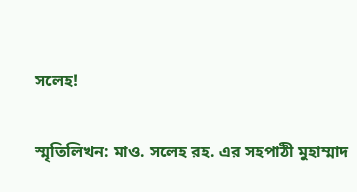সলেহ!

স্মৃতিলিখন: মাও. সলেহ রহ. এর সহপাঠী মুহাম্মাদ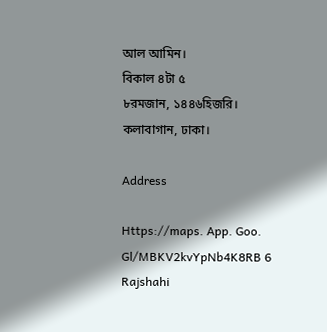আল আমিন।
বিকাল ৪টা ৫
৮রমজান, ১৪৪৬হিজরি।
কলাবাগান, ঢাকা।

Address

Https://maps. App. Goo. Gl/MBKV2kvYpNb4K8RB 6
Rajshahi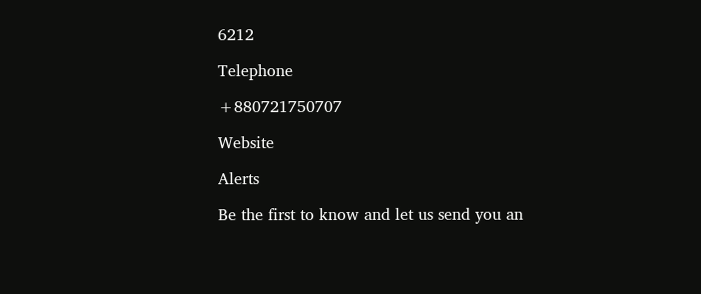6212

Telephone

+880721750707

Website

Alerts

Be the first to know and let us send you an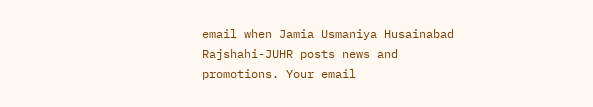email when Jamia Usmaniya Husainabad Rajshahi-JUHR posts news and promotions. Your email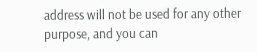address will not be used for any other purpose, and you can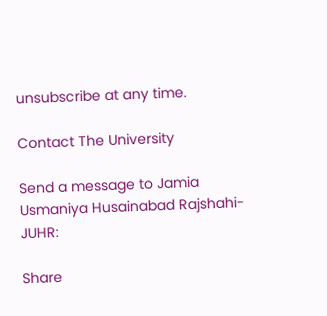unsubscribe at any time.

Contact The University

Send a message to Jamia Usmaniya Husainabad Rajshahi-JUHR:

Share